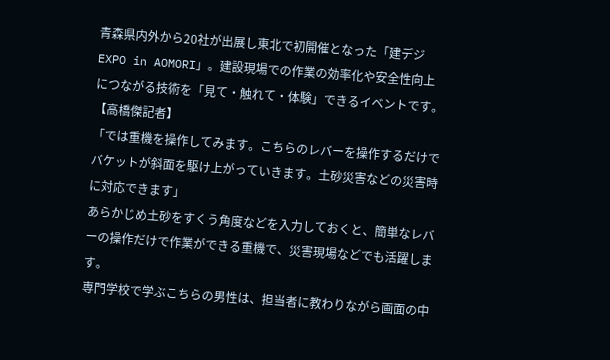青森県内外から20社が出展し東北で初開催となった「建デジEXPO in AOMORI」。建設現場での作業の効率化や安全性向上につながる技術を「見て・触れて・体験」できるイベントです。
【高橋傑記者】
「では重機を操作してみます。こちらのレバーを操作するだけでバケットが斜面を駆け上がっていきます。土砂災害などの災害時に対応できます」
あらかじめ土砂をすくう角度などを入力しておくと、簡単なレバーの操作だけで作業ができる重機で、災害現場などでも活躍します。
専門学校で学ぶこちらの男性は、担当者に教わりながら画面の中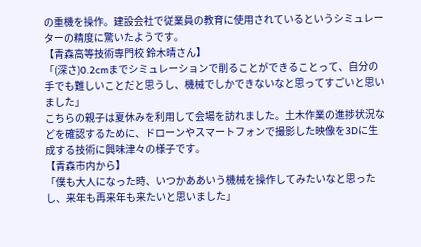の重機を操作。建設会社で従業員の教育に使用されているというシミュレーターの精度に驚いたようです。
【青森高等技術専門校 鈴木晴さん】
「(深さ)0.2cmまでシミュレーションで削ることができることって、自分の手でも難しいことだと思うし、機械でしかできないなと思ってすごいと思いました」
こちらの親子は夏休みを利用して会場を訪れました。土木作業の進捗状況などを確認するために、ドローンやスマートフォンで撮影した映像を3Dに生成する技術に興味津々の様子です。
【青森市内から】
「僕も大人になった時、いつかああいう機械を操作してみたいなと思ったし、来年も再来年も来たいと思いました」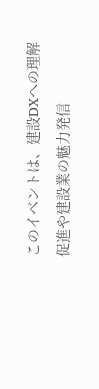このイベントは、建設DXへの理解促進や建設業の魅力発信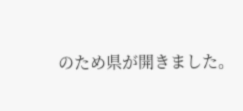のため県が開きました。